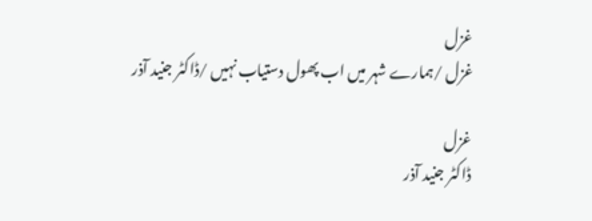غزل
غزل /ہمارے شہر میں اب پھول دستیاب نہیں /ڈاکٹر جنید آذر

غزل
ڈاکٹر جنید آذر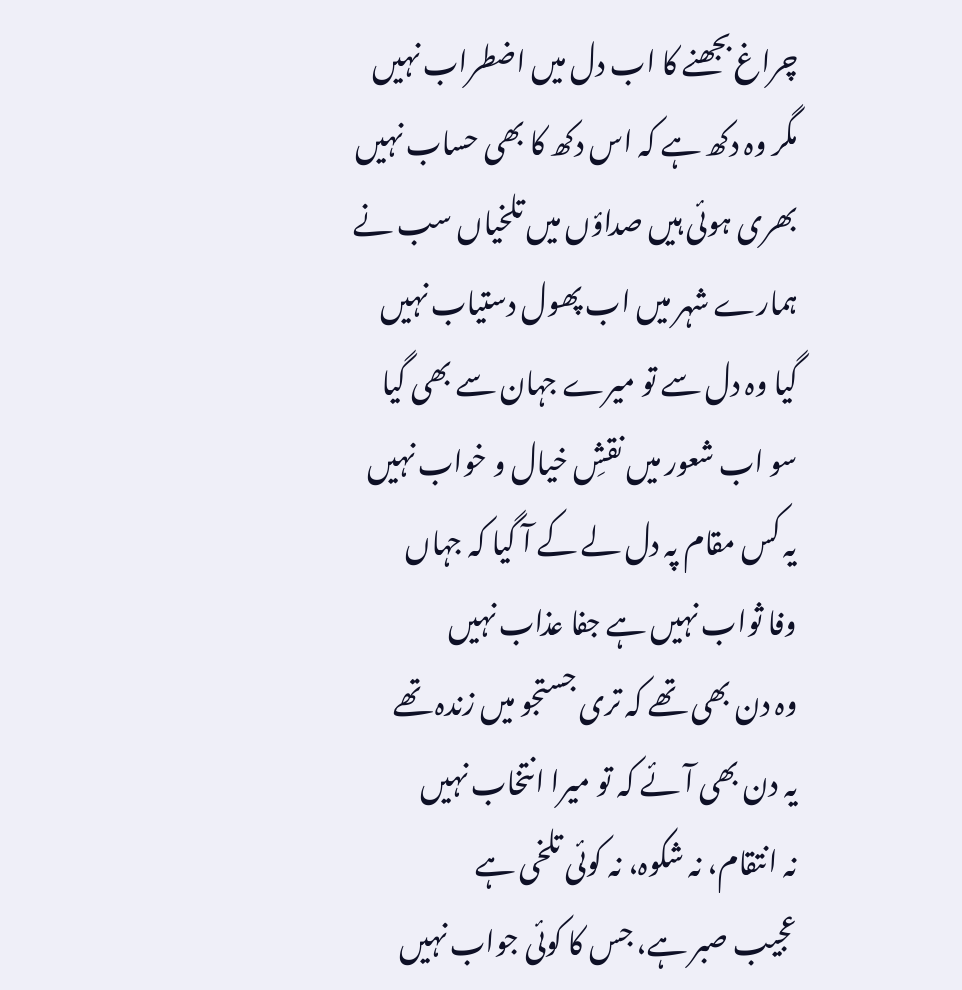چراغ بجھنے کا اب دل میں اضطراب نہیں
مگر وہ دکھ ہے کہ اس دکھ کا بھی حساب نہیں
بھری ہوئی ہیں صداؤں میں تلخیاں سب نے
ہمارے شہر میں اب پھول دستیاب نہیں
گیا وہ دل سے تو میرے جہان سے بھی گیا
سو اب شعور میں نقشِ خیال و خواب نہیں
یہ کس مقام پہ دل لے کے آ گیا کہ جہاں
وفا ثواب نہیں ہے جفا عذاب نہیں
وہ دن بھی تھے کہ تری جستجو میں زندہ تھے
یہ دن بھی آئے کہ تو میرا انتخاب نہیں
نہ انتقام، نہ شکوہ، نہ کوئی تلخی ہے
عجیب صبر ہے، جس کا کوئی جواب نہیں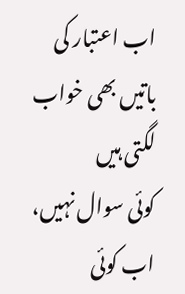اب اعتبار کی باتیں بھی خواب لگتی ہیں
کوئی سوال نہیں، اب کوئی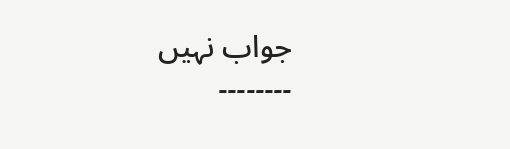جواب نہیں
۔۔۔۔۔۔۔۔